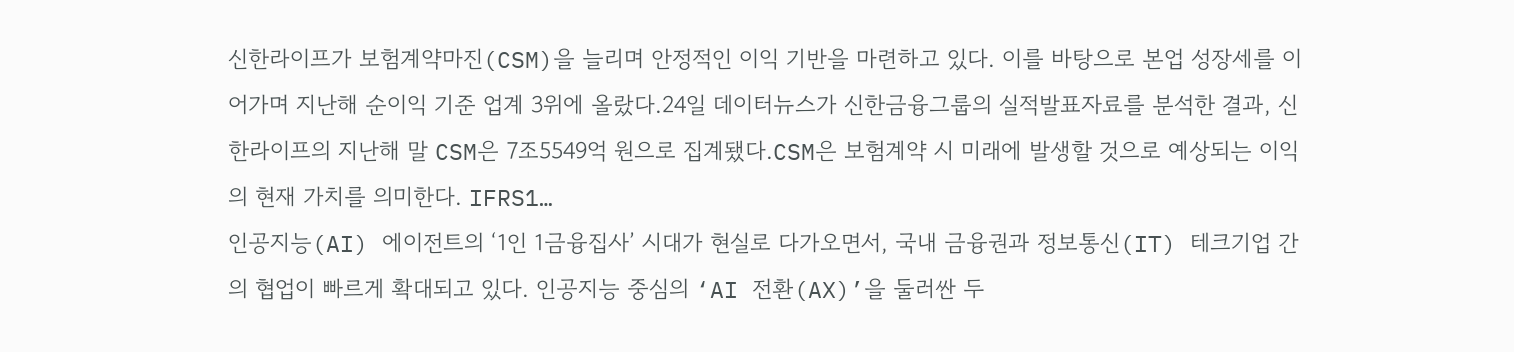신한라이프가 보험계약마진(CSM)을 늘리며 안정적인 이익 기반을 마련하고 있다. 이를 바탕으로 본업 성장세를 이어가며 지난해 순이익 기준 업계 3위에 올랐다.24일 데이터뉴스가 신한금융그룹의 실적발표자료를 분석한 결과, 신한라이프의 지난해 말 CSM은 7조5549억 원으로 집계됐다.CSM은 보험계약 시 미래에 발생할 것으로 예상되는 이익의 현재 가치를 의미한다. IFRS1…
인공지능(AI) 에이전트의 ‘1인 1금융집사’ 시대가 현실로 다가오면서, 국내 금융권과 정보통신(IT) 테크기업 간의 협업이 빠르게 확대되고 있다. 인공지능 중심의 ‘AI 전환(AX)’을 둘러싼 두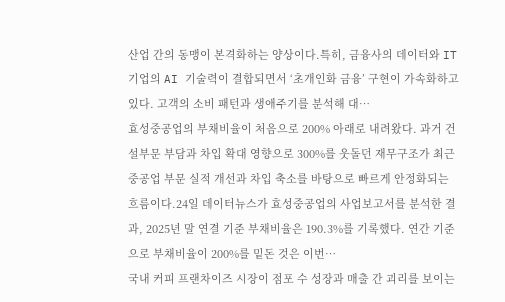산업 간의 동맹이 본격화하는 양상이다.특히, 금융사의 데이터와 IT 기업의 AI 기술력이 결합되면서 ‘초개인화 금융’ 구현이 가속화하고 있다. 고객의 소비 패턴과 생애주기를 분석해 대…
효성중공업의 부채비율이 처음으로 200% 아래로 내려왔다. 과거 건설부문 부담과 차입 확대 영향으로 300%를 웃돌던 재무구조가 최근 중공업 부문 실적 개선과 차입 축소를 바탕으로 빠르게 안정화되는 흐름이다.24일 데이터뉴스가 효성중공업의 사업보고서를 분석한 결과, 2025년 말 연결 기준 부채비율은 190.3%를 기록했다. 연간 기준으로 부채비율이 200%를 밑돈 것은 이번…
국내 커피 프랜차이즈 시장이 점포 수 성장과 매출 간 괴리를 보이는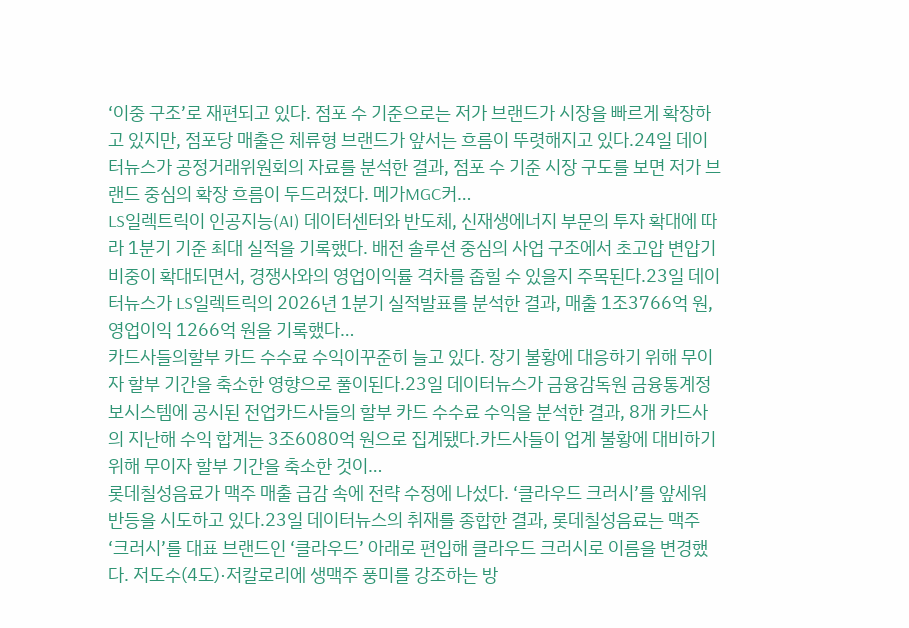‘이중 구조’로 재편되고 있다. 점포 수 기준으로는 저가 브랜드가 시장을 빠르게 확장하고 있지만, 점포당 매출은 체류형 브랜드가 앞서는 흐름이 뚜렷해지고 있다.24일 데이터뉴스가 공정거래위원회의 자료를 분석한 결과, 점포 수 기준 시장 구도를 보면 저가 브랜드 중심의 확장 흐름이 두드러졌다. 메가MGC커…
LS일렉트릭이 인공지능(AI) 데이터센터와 반도체, 신재생에너지 부문의 투자 확대에 따라 1분기 기준 최대 실적을 기록했다. 배전 솔루션 중심의 사업 구조에서 초고압 변압기 비중이 확대되면서, 경쟁사와의 영업이익률 격차를 좁힐 수 있을지 주목된다.23일 데이터뉴스가 LS일렉트릭의 2026년 1분기 실적발표를 분석한 결과, 매출 1조3766억 원, 영업이익 1266억 원을 기록했다…
카드사들의할부 카드 수수료 수익이꾸준히 늘고 있다. 장기 불황에 대응하기 위해 무이자 할부 기간을 축소한 영향으로 풀이된다.23일 데이터뉴스가 금융감독원 금융통계정보시스템에 공시된 전업카드사들의 할부 카드 수수료 수익을 분석한 결과, 8개 카드사의 지난해 수익 합계는 3조6080억 원으로 집계됐다.카드사들이 업계 불황에 대비하기 위해 무이자 할부 기간을 축소한 것이…
롯데칠성음료가 맥주 매출 급감 속에 전략 수정에 나섰다. ‘클라우드 크러시’를 앞세워 반등을 시도하고 있다.23일 데이터뉴스의 취재를 종합한 결과, 롯데칠성음료는 맥주 ‘크러시’를 대표 브랜드인 ‘클라우드’ 아래로 편입해 클라우드 크러시로 이름을 변경했다. 저도수(4도)·저칼로리에 생맥주 풍미를 강조하는 방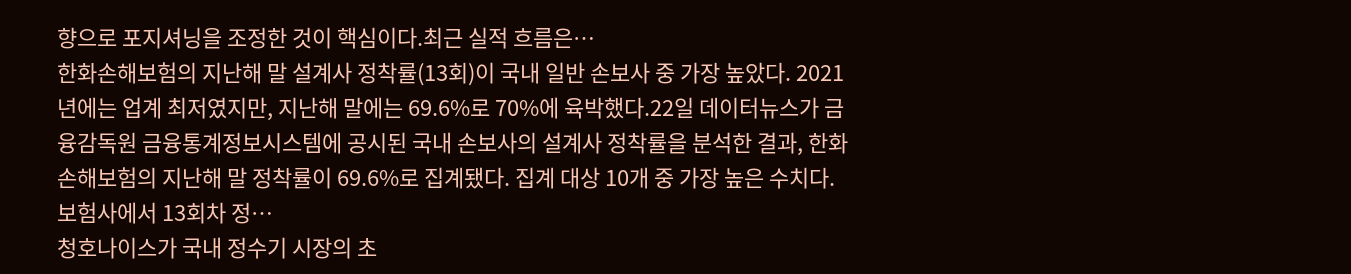향으로 포지셔닝을 조정한 것이 핵심이다.최근 실적 흐름은…
한화손해보험의 지난해 말 설계사 정착률(13회)이 국내 일반 손보사 중 가장 높았다. 2021년에는 업계 최저였지만, 지난해 말에는 69.6%로 70%에 육박했다.22일 데이터뉴스가 금융감독원 금융통계정보시스템에 공시된 국내 손보사의 설계사 정착률을 분석한 결과, 한화손해보험의 지난해 말 정착률이 69.6%로 집계됐다. 집계 대상 10개 중 가장 높은 수치다.보험사에서 13회차 정…
청호나이스가 국내 정수기 시장의 초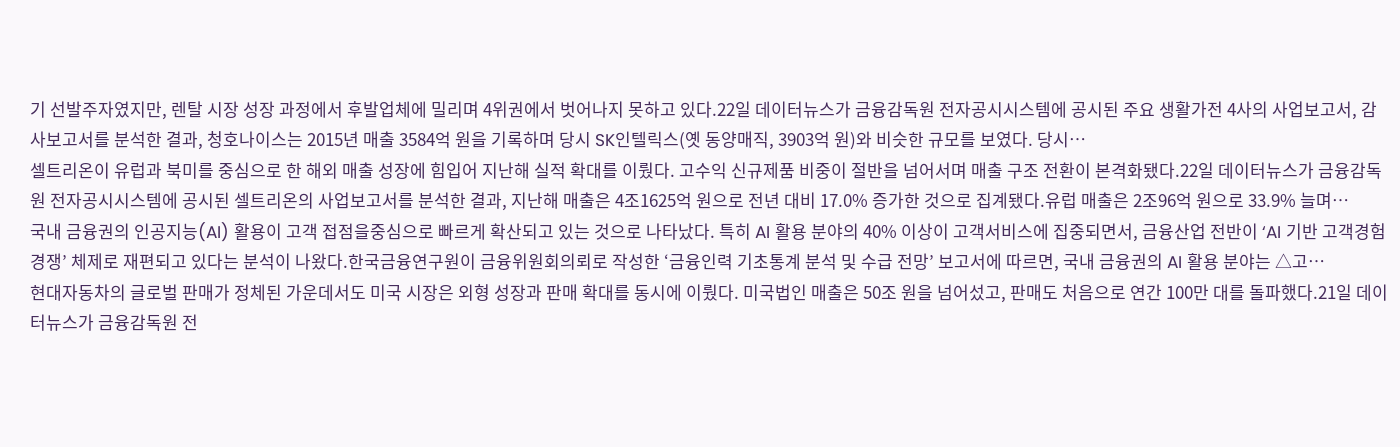기 선발주자였지만, 렌탈 시장 성장 과정에서 후발업체에 밀리며 4위권에서 벗어나지 못하고 있다.22일 데이터뉴스가 금융감독원 전자공시시스템에 공시된 주요 생활가전 4사의 사업보고서, 감사보고서를 분석한 결과, 청호나이스는 2015년 매출 3584억 원을 기록하며 당시 SK인텔릭스(옛 동양매직, 3903억 원)와 비슷한 규모를 보였다. 당시…
셀트리온이 유럽과 북미를 중심으로 한 해외 매출 성장에 힘입어 지난해 실적 확대를 이뤘다. 고수익 신규제품 비중이 절반을 넘어서며 매출 구조 전환이 본격화됐다.22일 데이터뉴스가 금융감독원 전자공시시스템에 공시된 셀트리온의 사업보고서를 분석한 결과, 지난해 매출은 4조1625억 원으로 전년 대비 17.0% 증가한 것으로 집계됐다.유럽 매출은 2조96억 원으로 33.9% 늘며…
국내 금융권의 인공지능(AI) 활용이 고객 접점을중심으로 빠르게 확산되고 있는 것으로 나타났다. 특히 AI 활용 분야의 40% 이상이 고객서비스에 집중되면서, 금융산업 전반이 ‘AI 기반 고객경험 경쟁’ 체제로 재편되고 있다는 분석이 나왔다.한국금융연구원이 금융위원회의뢰로 작성한 ‘금융인력 기초통계 분석 및 수급 전망’ 보고서에 따르면, 국내 금융권의 AI 활용 분야는 △고…
현대자동차의 글로벌 판매가 정체된 가운데서도 미국 시장은 외형 성장과 판매 확대를 동시에 이뤘다. 미국법인 매출은 50조 원을 넘어섰고, 판매도 처음으로 연간 100만 대를 돌파했다.21일 데이터뉴스가 금융감독원 전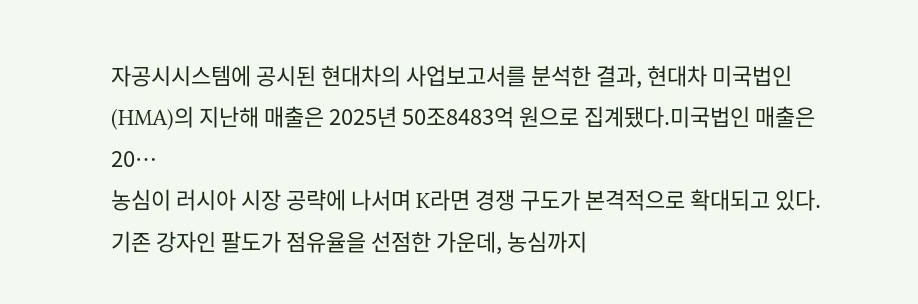자공시시스템에 공시된 현대차의 사업보고서를 분석한 결과, 현대차 미국법인(HMA)의 지난해 매출은 2025년 50조8483억 원으로 집계됐다.미국법인 매출은 20…
농심이 러시아 시장 공략에 나서며 K라면 경쟁 구도가 본격적으로 확대되고 있다. 기존 강자인 팔도가 점유율을 선점한 가운데, 농심까지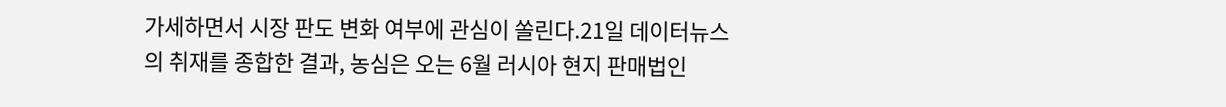가세하면서 시장 판도 변화 여부에 관심이 쏠린다.21일 데이터뉴스의 취재를 종합한 결과, 농심은 오는 6월 러시아 현지 판매법인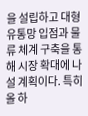을 설립하고 대형 유통망 입점과 물류 체계 구축을 통해 시장 확대에 나설 계획이다. 특히 올 하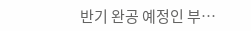반기 완공 예정인 부…